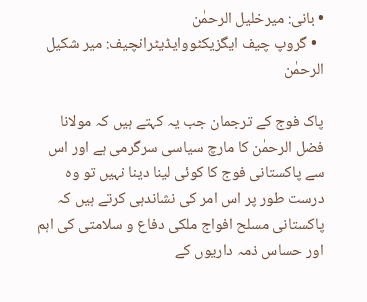• بانی: میرخلیل الرحمٰن
  • گروپ چیف ایگزیکٹووایڈیٹرانچیف: میر شکیل الرحمٰن

پاک فوج کے ترجمان جب یہ کہتے ہیں کہ مولانا فضل الرحمٰن کا مارچ سیاسی سرگرمی ہے اور اس سے پاکستانی فوج کا کوئی لینا دینا نہیں تو وہ درست طور پر اس امر کی نشاندہی کرتے ہیں کہ پاکستانی مسلح افواج ملکی دفاع و سلامتی کی اہم اور حساس ذمہ داریوں کے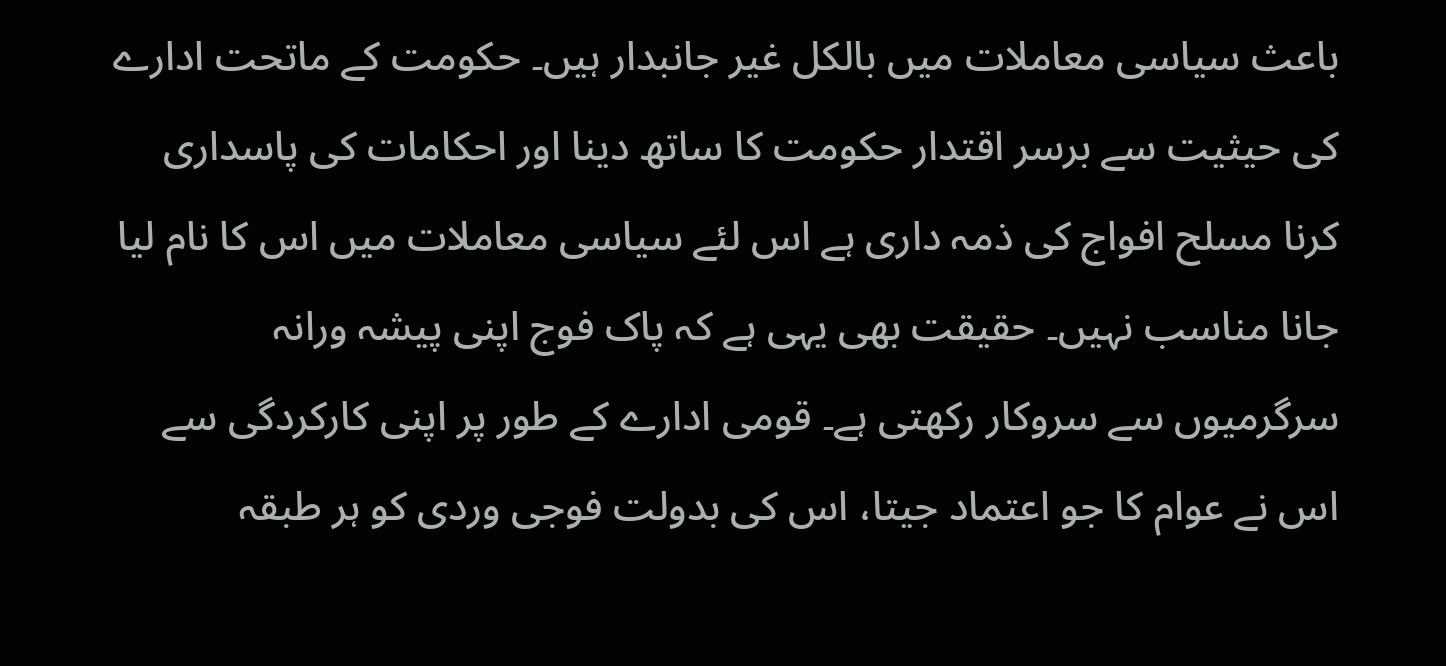باعث سیاسی معاملات میں بالکل غیر جانبدار ہیں۔ حکومت کے ماتحت ادارے کی حیثیت سے برسر اقتدار حکومت کا ساتھ دینا اور احکامات کی پاسداری کرنا مسلح افواج کی ذمہ داری ہے اس لئے سیاسی معاملات میں اس کا نام لیا جانا مناسب نہیں۔ حقیقت بھی یہی ہے کہ پاک فوج اپنی پیشہ ورانہ سرگرمیوں سے سروکار رکھتی ہے۔ قومی ادارے کے طور پر اپنی کارکردگی سے اس نے عوام کا جو اعتماد جیتا، اس کی بدولت فوجی وردی کو ہر طبقہ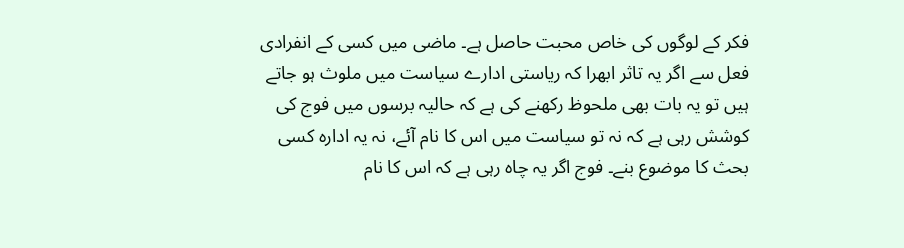فکر کے لوگوں کی خاص محبت حاصل ہے۔ ماضی میں کسی کے انفرادی فعل سے اگر یہ تاثر ابھرا کہ ریاستی ادارے سیاست میں ملوث ہو جاتے ہیں تو یہ بات بھی ملحوظ رکھنے کی ہے کہ حالیہ برسوں میں فوج کی کوشش رہی ہے کہ نہ تو سیاست میں اس کا نام آئے، نہ یہ ادارہ کسی بحث کا موضوع بنے۔ فوج اگر یہ چاہ رہی ہے کہ اس کا نام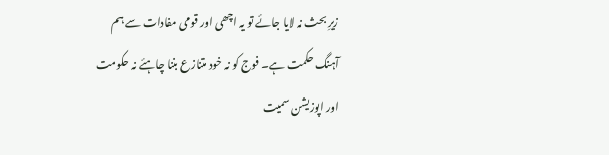زیرِ بحث نہ لایا جائے تو یہ اچھی اور قومی مفادات سے ہم آہنگ حکمت ہے۔ فوج کو نہ خود متنازع بننا چاہئے نہ حکومت اور اپوزیشن سمیت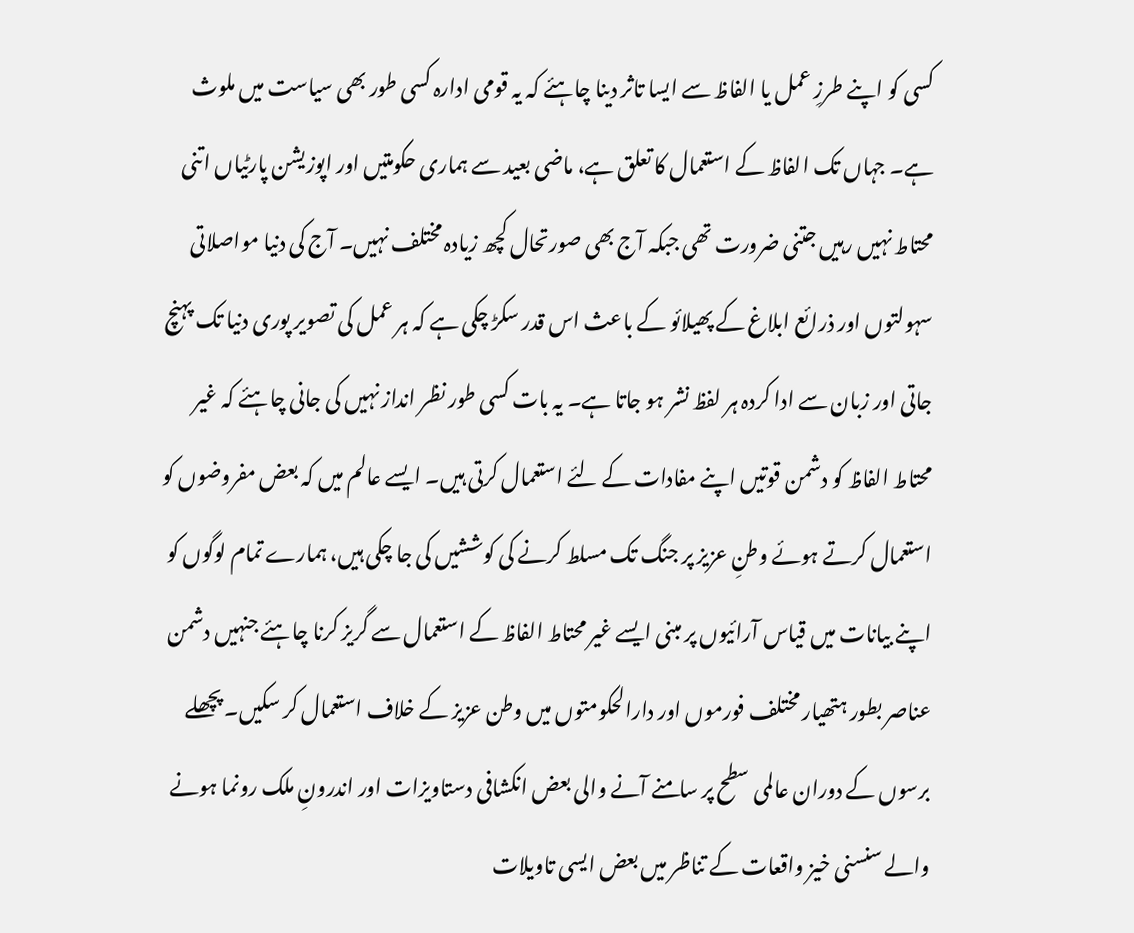کسی کو اپنے طرزِ عمل یا الفاظ سے ایسا تاثر دینا چاہئے کہ یہ قومی ادارہ کسی طور بھی سیاست میں ملوث ہے۔ جہاں تک الفاظ کے استعمال کا تعلق ہے، ماضی بعید سے ہماری حکومتیں اور اپوزیشن پارٹیاں اتنی محتاط نہیں رہیں جتنی ضرورت تھی جبکہ آج بھی صورتحال کچھ زیادہ مختلف نہیں۔ آج کی دنیا مواصلاتی سہولتوں اور ذرائع ابلاغ کے پھیلائو کے باعث اس قدر سکڑ چکی ہے کہ ہر عمل کی تصویر پوری دنیا تک پہنچ جاتی اور زبان سے ادا کردہ ہر لفظ نشر ہو جاتا ہے۔ یہ بات کسی طور نظر انداز نہیں کی جانی چاہئے کہ غیر محتاط الفاظ کو دشمن قوتیں اپنے مفادات کے لئے استعمال کرتی ہیں۔ ایسے عالم میں کہ بعض مفروضوں کو استعمال کرتے ہوئے وطنِ عزیز پر جنگ تک مسلط کرنے کی کوششیں کی جا چکی ہیں، ہمارے تمام لوگوں کو اپنے بیانات میں قیاس آرائیوں پر مبنی ایسے غیر محتاط الفاظ کے استعمال سے گریز کرنا چاہئے جنہیں دشمن عناصر بطور ہتھیار مختلف فورموں اور دارالحکومتوں میں وطن عزیز کے خلاف استعمال کر سکیں۔ پچھلے برسوں کے دوران عالمی سطح پر سامنے آنے والی بعض انکشافی دستاویزات اور اندرونِ ملک رونما ہونے والے سنسنی خیز واقعات کے تناظر میں بعض ایسی تاویلات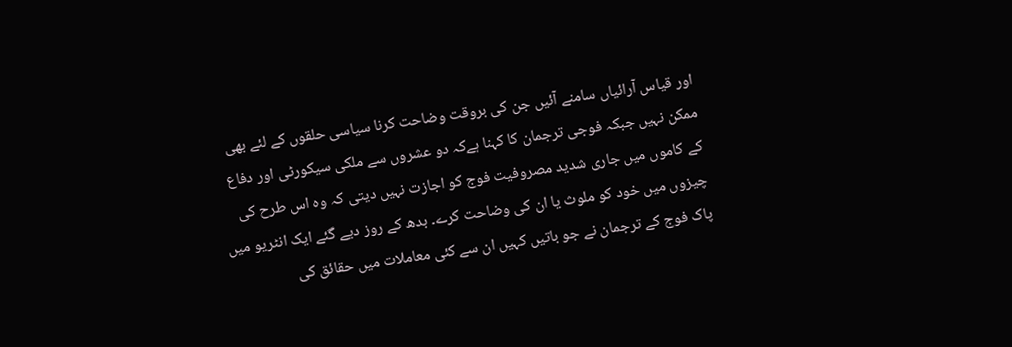اور قیاس آرائیاں سامنے آئیں جن کی بروقت وضاحت کرنا سیاسی حلقوں کے لئے بھی ممکن نہیں جبکہ فوجی ترجمان کا کہنا ہےکہ دو عشروں سے ملکی سیکورٹی اور دفاع کے کاموں میں جاری شدید مصروفیت فوج کو اجازت نہیں دیتی کہ وہ اس طرح کی چیزوں میں خود کو ملوث یا ان کی وضاحت کرے۔ بدھ کے روز دیے گئے ایک انٹریو میں پاک فوج کے ترجمان نے جو باتیں کہیں ان سے کئی معاملات میں حقائق کی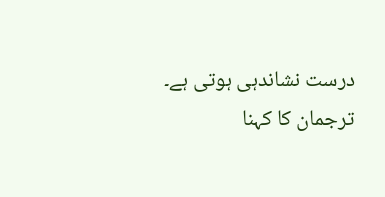درست نشاندہی ہوتی ہے۔ ترجمان کا کہنا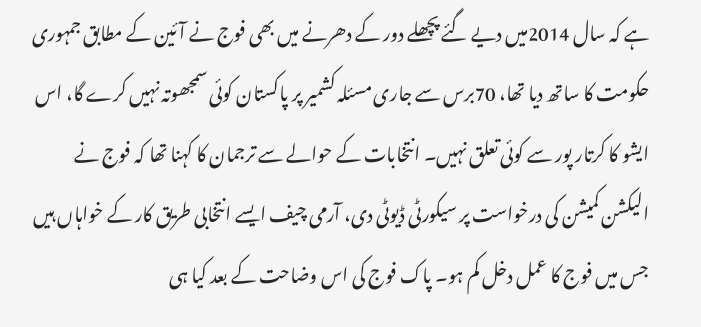ہے کہ سال 2014میں دیے گئے پچھلے دور کے دھرنے میں بھی فوج نے آئین کے مطابق جمہوری حکومت کا ساتھ دیا تھا، 70برس سے جاری مسئلہ کشمیر پر پاکستان کوئی سمجھوتہ نہیں کرے گا، اس ایشو کا کرتار پور سے کوئی تعلق نہیں۔ انتخابات کے حوالے سے ترجمان کا کہنا تھا کہ فوج نے الیکشن کمیشن کی درخواست پر سیکورٹی ڈیوٹی دی، آرمی چیف ایسے انتخابی طریق کار کے خواہاں ہیں جس میں فوج کا عمل دخل کم ہو۔ پاک فوج کی اس وضاحت کے بعد کیا ہی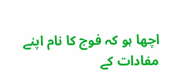اچھا ہو کہ فوج کا نام اپنے مفادات کے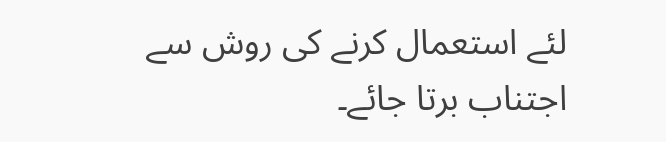لئے استعمال کرنے کی روش سے اجتناب برتا جائے۔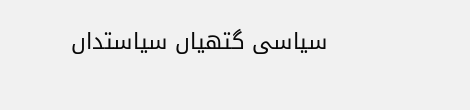سیاسی گتھیاں سیاستداں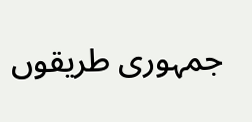جمہوری طریقوں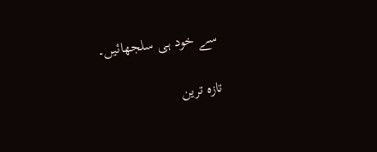سے خود ہی سلجھائیں۔

تازہ ترین